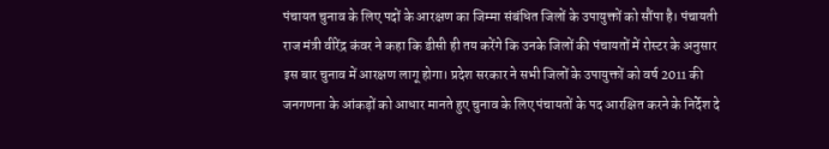पंचायत चुनाव के लिए पदों के आरक्षण का जिम्मा संबंधित जिलों के उपायुक्तों को सौंपा है। पंचायती राज मंत्री वीरेंद्र कंवर ने कहा कि डीसी ही तय करेंगे कि उनके जिलों की पंचायतों में रोस्टर के अनुसार इस बार चुनाव में आरक्षण लागू होगा। प्रदेश सरकार ने सभी जिलों के उपायुक्तों को वर्ष 2011 की जनगणना के आंकड़ों को आधार मानते हुए चुनाव के लिए पंचायतों के पद आरक्षित करने के निर्देश दे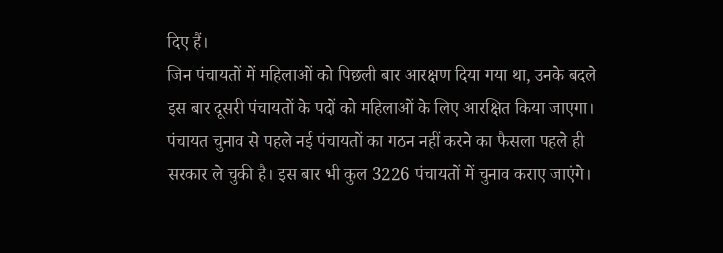दिए हैं।
जिन पंचायतों में महिलाओं को पिछली बार आरक्षण दिया गया था, उनके बदले इस बार दूसरी पंचायतों के पदों को महिलाओं के लिए आरक्षित किया जाएगा। पंचायत चुनाव से पहले नई पंचायतों का गठन नहीं करने का फैसला पहले ही सरकार ले चुकी है। इस बार भी कुल 3226 पंचायतों में चुनाव कराए जाएंगे।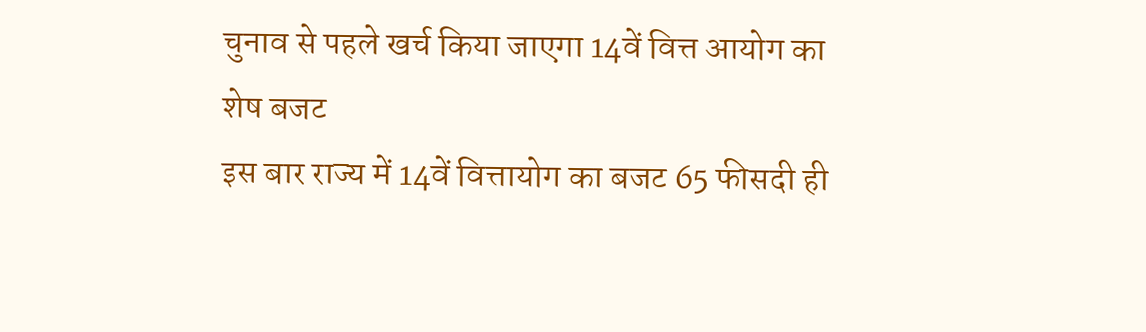चुनाव से पहले खर्च किया जाएगा 14वें वित्त आयोग का शेष बजट
इस बार राज्य में 14वें वित्तायोग का बजट 65 फीसदी ही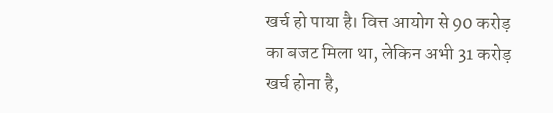खर्च हो पाया है। वित्त आयोग से 90 करोड़ का बजट मिला था, लेकिन अभी 31 करोड़ खर्च होना है,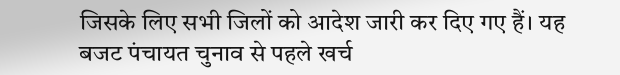जिसके लिए सभी जिलों को आदेश जारी कर दिए गए हैं। यह बजट पंचायत चुनाव से पहले खर्च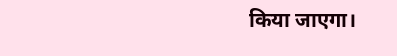किया जाएगा।